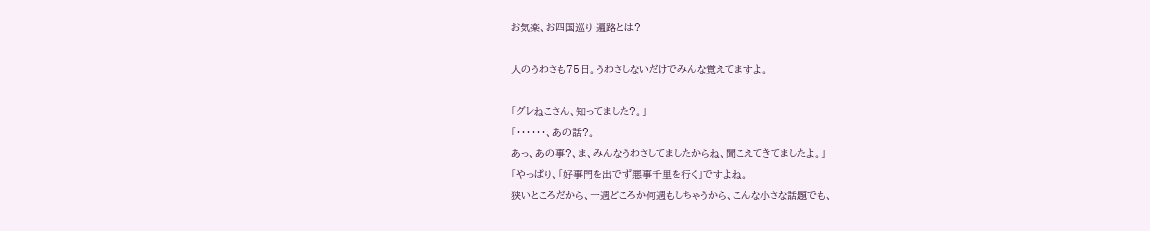お気楽、お四国巡り 遍路とは?

人のうわさも75日。うわさしないだけでみんな覚えてますよ。

「グレねこさん、知ってました?。」
「・・・・・・、あの話?。
あっ、あの事?、ま、みんなうわさしてましたからね、聞こえてきてましたよ。」
「やっぱり、「好事門を出でず悪事千里を行く」ですよね。
狭いところだから、一週どころか何週もしちゃうから、こんな小さな話題でも、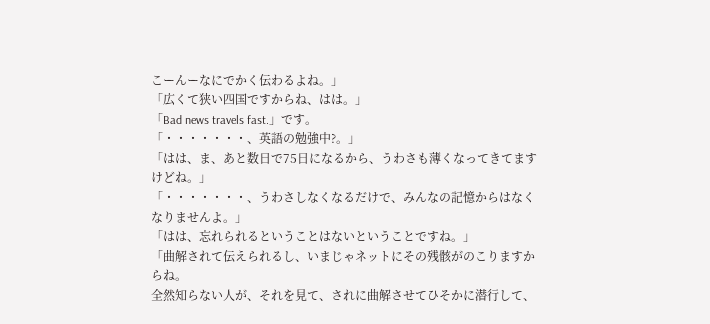こーんーなにでかく伝わるよね。」
「広くて狭い四国ですからね、はは。」
「Bad news travels fast.」です。
「・・・・・・・、英語の勉強中?。」
「はは、ま、あと数日で75日になるから、うわさも薄くなってきてますけどね。」
「・・・・・・・、うわさしなくなるだけで、みんなの記憶からはなくなりませんよ。」
「はは、忘れられるということはないということですね。」
「曲解されて伝えられるし、いまじゃネットにその残骸がのこりますからね。
全然知らない人が、それを見て、されに曲解させてひそかに潜行して、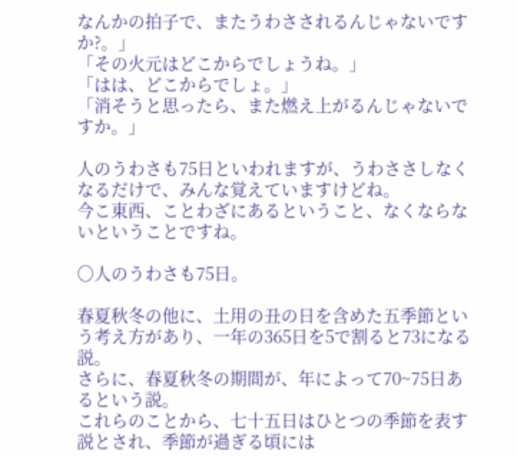なんかの拍子で、またうわさされるんじゃないですか?。」
「その火元はどこからでしょうね。」
「はは、どこからでしょ。」
「消そうと思ったら、また燃え上がるんじゃないですか。」

人のうわさも75日といわれますが、うわささしなくなるだけで、みんな覚えていますけどね。
今こ東西、ことわざにあるということ、なくならないということですね。

○人のうわさも75日。

春夏秋冬の他に、土用の丑の日を含めた五季節という考え方があり、一年の365日を5で割ると73になる説。
さらに、春夏秋冬の期間が、年によって70~75日あるという説。
これらのことから、七十五日はひとつの季節を表す説とされ、季節が過ぎる頃には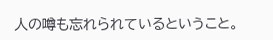人の噂も忘れられているということ。